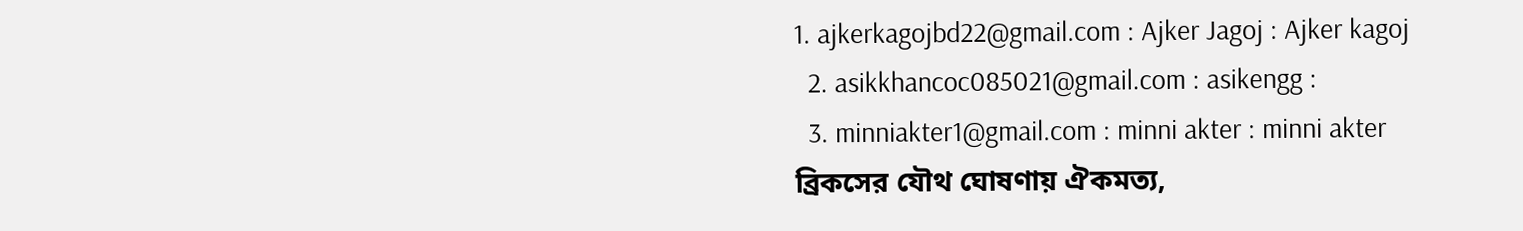1. ajkerkagojbd22@gmail.com : Ajker Jagoj : Ajker kagoj
  2. asikkhancoc085021@gmail.com : asikengg :
  3. minniakter1@gmail.com : minni akter : minni akter
ব্রিকসের যৌথ ঘোষণায় ঐকমত্য,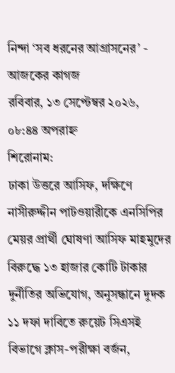নিন্দা ‘সব ধরনের আগ্রাসনের’ - আজকের কাগজ
রবিবার, ১৩ সেপ্টেম্বর ২০২৬, ০৮:৪৪ অপরাহ্ন
শিরোনাম:
ঢাকা উত্তরে আসিফ, দক্ষিণে নাসীরুদ্দীন পাটওয়ারীকে এনসিপির মেয়র প্রার্থী ঘোষণা আসিফ মাহমুদের বিরুদ্ধে ১৩ হাজার কোটি টাকার দুর্নীতির অভিযোগ, অনুসন্ধানে দুদক ১১ দফা দাবিতে রুয়েট সিএসই বিভাগে ক্লাস-পরীক্ষা বর্জন,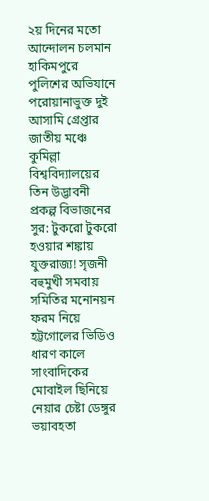২য় দিনের মতো আন্দোলন চলমান হাকিমপুরে পুলিশের অভিযানে পরোয়ানাভুক্ত দুই আসামি গ্রেপ্তার জাতীয় মঞ্চে কুমিল্লা বিশ্ববিদ্যালয়ের তিন উদ্ভাবনী প্রকল্প বিভাজনের সুর: টুকরো টুকরো হওয়ার শঙ্কায় যুক্তরাজ্য! সৃজনী বহুমুখী সমবায় সমিতির মনোনয়ন ফরম নিয়ে হট্টগোলের ভিডিও ধারণ কালে সাংবাদিকের মোবাইল ছিনিয়ে নেয়ার চেষ্টা ডেঙ্গুর ভয়াবহতা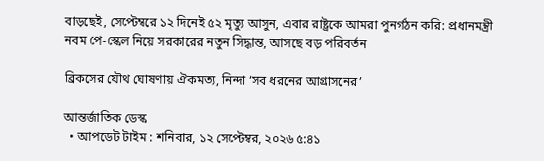বাড়ছেই, সেপ্টেম্বরে ১২ দিনেই ৫২ মৃত্যু আসুন, এবার রাষ্ট্রকে আমরা পুনর্গঠন করি: প্রধানমন্ত্রী নবম পে-স্কেল নিয়ে সরকারের নতুন সিদ্ধান্ত, আসছে বড় পরিবর্তন

ব্রিকসের যৌথ ঘোষণায় ঐকমত্য, নিন্দা ‘সব ধরনের আগ্রাসনের’

আন্তর্জাতিক ডেস্ক
  • আপডেট টাইম : শনিবার, ১২ সেপ্টেম্বর, ২০২৬ ৫:৪১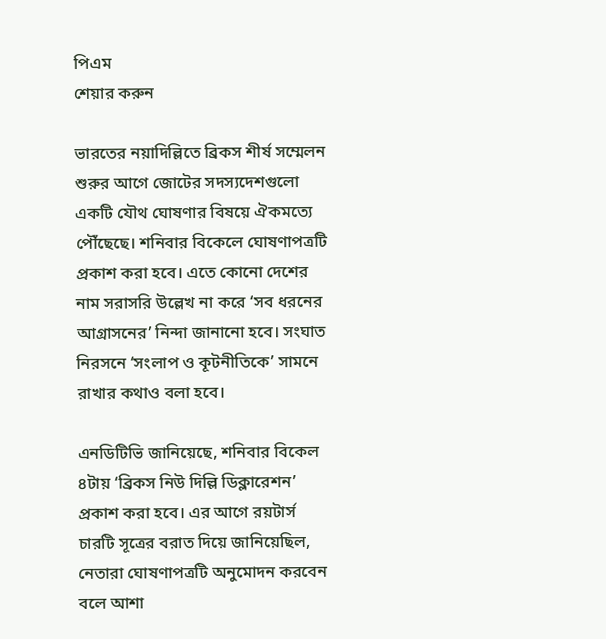পিএম
শেয়ার করুন

ভারতের নয়াদিল্লিতে ব্রিকস শীর্ষ সম্মেলন শুরুর আগে জোটের সদস্যদেশগুলো একটি যৌথ ঘোষণার বিষয়ে ঐকমত্যে পৌঁছেছে। শনিবার বিকেলে ঘোষণাপত্রটি প্রকাশ করা হবে। এতে কোনো দেশের নাম সরাসরি উল্লেখ না করে ‘সব ধরনের আগ্রাসনের’ নিন্দা জানানো হবে। সংঘাত নিরসনে ‘সংলাপ ও কূটনীতিকে’ সামনে রাখার কথাও বলা হবে।

এনডিটিভি জানিয়েছে, শনিবার বিকেল ৪টায় ‘ব্রিকস নিউ দিল্লি ডিক্লারেশন’ প্রকাশ করা হবে। এর আগে রয়টার্স চারটি সূত্রের বরাত দিয়ে জানিয়েছিল, নেতারা ঘোষণাপত্রটি অনুমোদন করবেন বলে আশা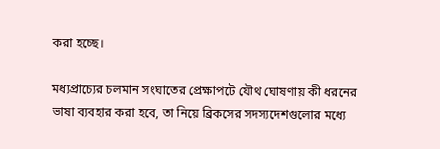করা হচ্ছে।

মধ্যপ্রাচ্যের চলমান সংঘাতের প্রেক্ষাপটে যৌথ ঘোষণায় কী ধরনের ভাষা ব্যবহার করা হবে, তা নিয়ে ব্রিকসের সদস্যদেশগুলোর মধ্যে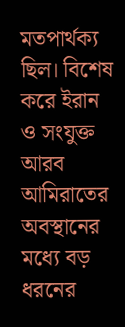মতপার্থক্য ছিল। বিশেষ করে ইরান ও সংযুক্ত আরব আমিরাতের অবস্থানের মধ্যে বড় ধরনের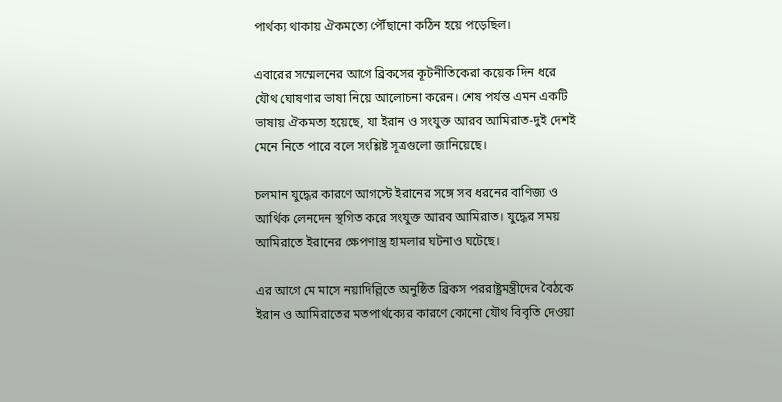পার্থক্য থাকায় ঐকমত্যে পৌঁছানো কঠিন হয়ে পড়েছিল।

এবারের সম্মেলনের আগে ব্রিকসের কূটনীতিকেরা কয়েক দিন ধরে যৌথ ঘোষণার ভাষা নিয়ে আলোচনা করেন। শেষ পর্যন্ত এমন একটি ভাষায় ঐকমত্য হয়েছে, যা ইরান ও সংযুক্ত আরব আমিরাত-দুই দেশই মেনে নিতে পারে বলে সংশ্লিষ্ট সূত্রগুলো জানিয়েছে।

চলমান যুদ্ধের কারণে আগস্টে ইরানের সঙ্গে সব ধরনের বাণিজ্য ও আর্থিক লেনদেন স্থগিত করে সংযুক্ত আরব আমিরাত। যুদ্ধের সময় আমিরাতে ইরানের ক্ষেপণাস্ত্র হামলার ঘটনাও ঘটেছে।

এর আগে মে মাসে নয়াদিল্লিতে অনুষ্ঠিত ব্রিকস পররাষ্ট্রমন্ত্রীদের বৈঠকে ইরান ও আমিরাতের মতপার্থক্যের কারণে কোনো যৌথ বিবৃতি দেওয়া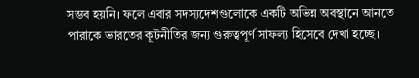সম্ভব হয়নি। ফলে এবার সদস্যদেশগুলোকে একটি অভিন্ন অবস্থানে আনতে পারাকে ভারতের কূটনীতির জন্য গুরুত্বপূর্ণ সাফল্য হিসেবে দেখা হচ্ছে।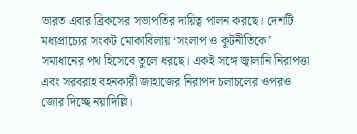ভারত এবার ব্রিকসের সভাপতির দায়িত্ব পালন করছে। দেশটি মধ্যপ্রাচ্যের সংকট মোকাবিলায় ‘সংলাপ ও কূটনীতিকে’ সমাধানের পথ হিসেবে তুলে ধরছে। একই সঙ্গে জ্বালানি নিরাপত্তা এবং সরবরাহ বহনকারী জাহাজের নিরাপদ চলাচলের ওপরও জোর দিচ্ছে নয়াদিল্লি।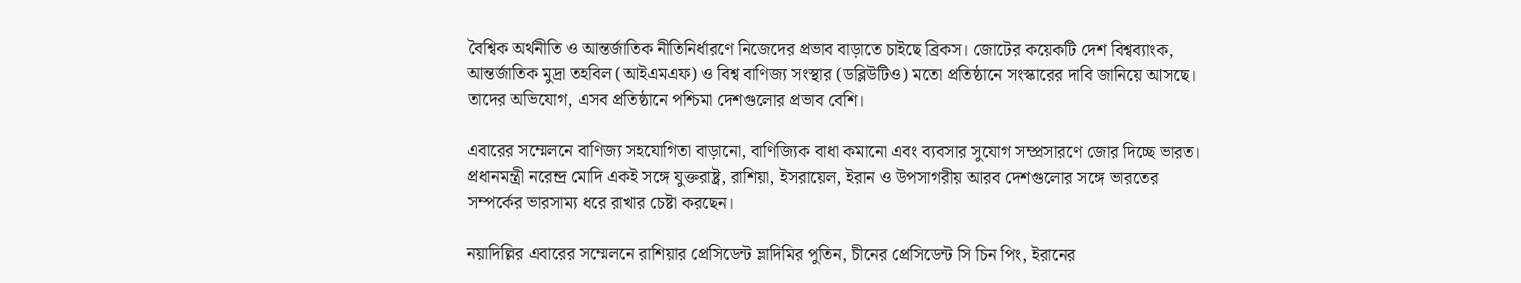বৈশ্বিক অর্থনীতি ও আন্তর্জাতিক নীতিনির্ধারণে নিজেদের প্রভাব বাড়াতে চাইছে ব্রিকস। জোটের কয়েকটি দেশ বিশ্বব্যাংক, আন্তর্জাতিক মুদ্রা তহবিল (আইএমএফ) ও বিশ্ব বাণিজ্য সংস্থার (ডব্লিউটিও) মতো প্রতিষ্ঠানে সংস্কারের দাবি জানিয়ে আসছে। তাদের অভিযোগ, এসব প্রতিষ্ঠানে পশ্চিমা দেশগুলোর প্রভাব বেশি।

এবারের সম্মেলনে বাণিজ্য সহযোগিতা বাড়ানো, বাণিজ্যিক বাধা কমানো এবং ব্যবসার সুযোগ সম্প্রসারণে জোর দিচ্ছে ভারত। প্রধানমন্ত্রী নরেন্দ্র মোদি একই সঙ্গে যুক্তরাষ্ট্র, রাশিয়া, ইসরায়েল, ইরান ও উপসাগরীয় আরব দেশগুলোর সঙ্গে ভারতের সম্পর্কের ভারসাম্য ধরে রাখার চেষ্টা করছেন।

নয়াদিল্লির এবারের সম্মেলনে রাশিয়ার প্রেসিডেন্ট ভ্লাদিমির পুতিন, চীনের প্রেসিডেন্ট সি চিন পিং, ইরানের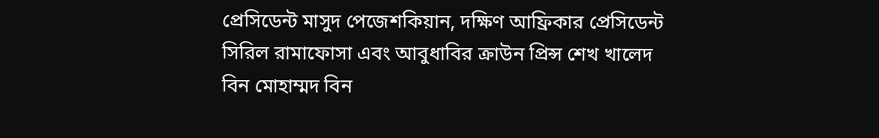প্রেসিডেন্ট মাসুদ পেজেশকিয়ান, দক্ষিণ আফ্রিকার প্রেসিডেন্ট সিরিল রামাফোসা এবং আবুধাবির ক্রাউন প্রিন্স শেখ খালেদ বিন মোহাম্মদ বিন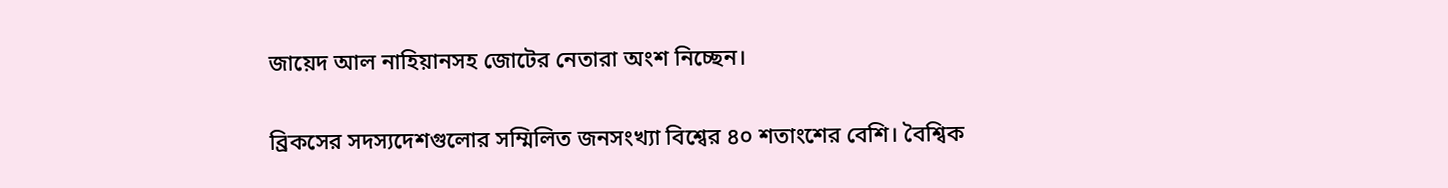জায়েদ আল নাহিয়ানসহ জোটের নেতারা অংশ নিচ্ছেন।

ব্রিকসের সদস্যদেশগুলোর সম্মিলিত জনসংখ্যা বিশ্বের ৪০ শতাংশের বেশি। বৈশ্বিক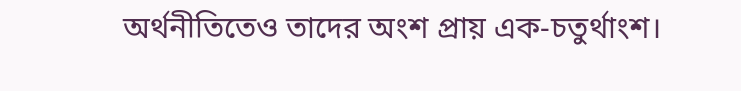অর্থনীতিতেও তাদের অংশ প্রায় এক-চতুর্থাংশ।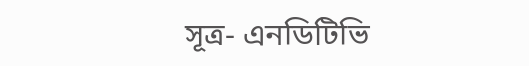সূত্র- এনডিটিভি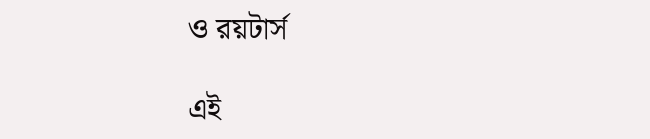ও রয়টার্স

এই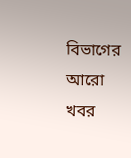বিভাগের আরো খবর